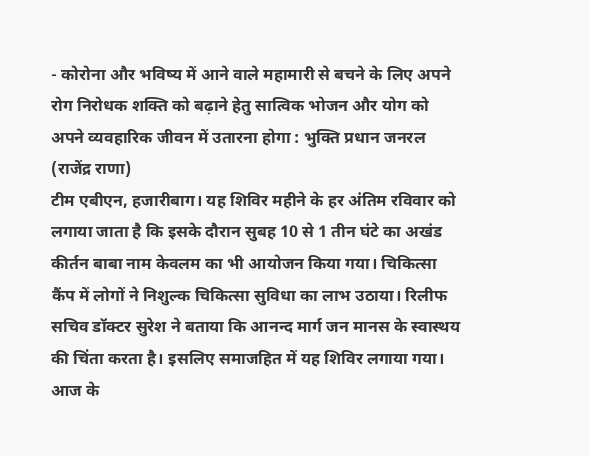- कोरोना और भविष्य में आने वाले महामारी से बचने के लिए अपने रोग निरोधक शक्ति को बढ़ाने हेतु सात्विक भोजन और योग को अपने व्यवहारिक जीवन में उतारना होगा : भुक्ति प्रधान जनरल (राजेंद्र राणा)
टीम एबीएन, हजारीबाग। यह शिविर महीने के हर अंतिम रविवार को लगाया जाता है कि इसके दौरान सुबह 10 से 1 तीन घंटे का अखंड कीर्तन बाबा नाम केवलम का भी आयोजन किया गया। चिकित्सा कैंप में लोगों ने निशुल्क चिकित्सा सुविधा का लाभ उठाया। रिलीफ सचिव डॉक्टर सुरेश ने बताया कि आनन्द मार्ग जन मानस के स्वास्थय की चिंता करता है। इसलिए समाजहित में यह शिविर लगाया गया।
आज के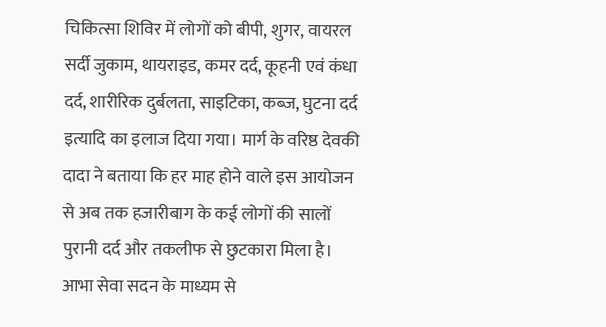चिकित्सा शिविर में लोगों को बीपी, शुगर, वायरल सर्दी जुकाम, थायराइड, कमर दर्द, कूहनी एवं कंधा दर्द, शारीरिक दुर्बलता, साइटिका, कब्ज, घुटना दर्द इत्यादि का इलाज दिया गया। मार्ग के वरिष्ठ देवकी दादा ने बताया कि हर माह होने वाले इस आयोजन से अब तक हजारीबाग के कई लोगों की सालों पुरानी दर्द और तकलीफ से छुटकारा मिला है। आभा सेवा सदन के माध्यम से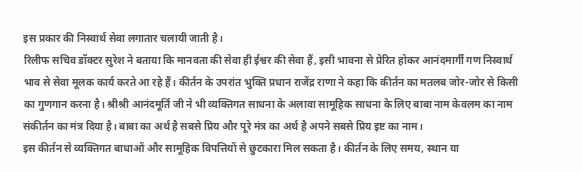इस प्रकार की निस्वार्थ सेवा लगातार चलायी जाती है।
रिलीफ सचिव डॉक्टर सुरेश ने बताया कि मानवता की सेवा ही ईश्वर की सेवा हैं, इसी भावना से प्रेरित होकर आनंदमार्गी गण निस्वार्थ भाव से सेवा मूलक कार्य करते आ रहे हैं। कीर्तन के उपरांत भुक्ति प्रधान राजेंद्र राणा ने कहा कि कीर्तन का मतलब जोर-जोर से किसी का गुणगान करना है। श्रीश्री आनंदमूर्ति जी ने भी व्यक्तिगत साधना के अलावा सामूहिक साधना के लिए बाबा नाम केवलम का नाम संकीर्तन का मंत्र दिया है। बाबा का अर्थ है सबसे प्रिय और पूरे मंत्र का अर्थ है अपने सबसे प्रिय इष्ट का नाम।
इस कीर्तन से व्यक्तिगत बाधाओं और सामूहिक विपत्तियों से छुटकारा मिल सकता है। कीर्तन के लिए समय, स्थान या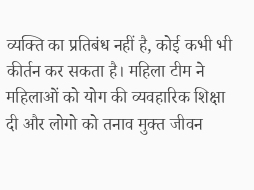व्यक्ति का प्रतिबंध नहीं है, कोई कभी भी कीर्तन कर सकता है। महिला टीम ने महिलाओं को योग की व्यवहारिक शिक्षा दी और लोगो को तनाव मुक्त जीवन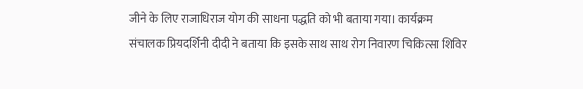जीने के लिए राजाधिराज योग की साधना पद्धति को भी बताया गया। कार्यक्रम संचालक प्रियदर्शिनी दीदी ने बताया कि इसके साथ साथ रोग निवारण चिकित्सा शिविर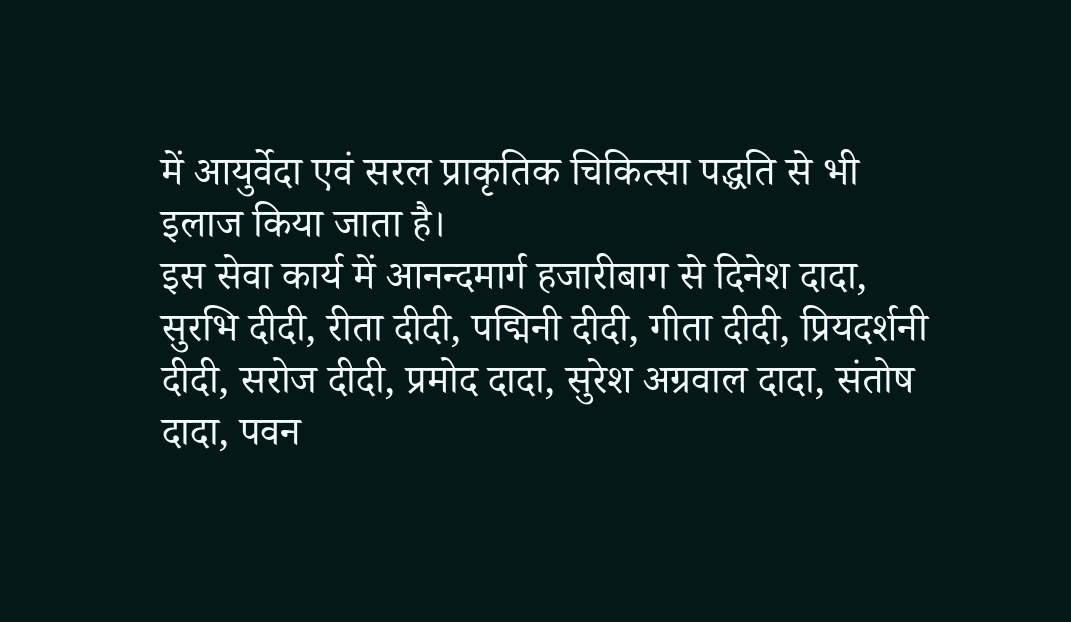में आयुर्वेदा एवं सरल प्राकृतिक चिकित्सा पद्धति से भी इलाज किया जाता है।
इस सेवा कार्य में आनन्दमार्ग हजारीबाग से दिनेश दादा, सुरभि दीदी, रीता दीदी, पद्मिनी दीदी, गीता दीदी, प्रियदर्शनी दीदी, सरोज दीदी, प्रमोद दादा, सुरेश अग्रवाल दादा, संतोष दादा, पवन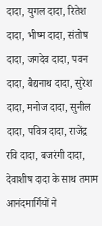दादा, युगल दादा, रितेश दादा, भीष्म दादा, संतोष दादा, जगदेव दादा, पवन दादा, बैद्यनाथ दादा, सुरेश दादा, मनोज दादा, सुनील दादा, पवित्र दादा, राजेंद्र रवि दादा, बजरंगी दादा, देवाशीष दादा के साथ तमाम आनंदमार्गियों ने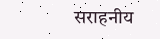सराहनीय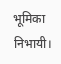भूमिका निभायी।